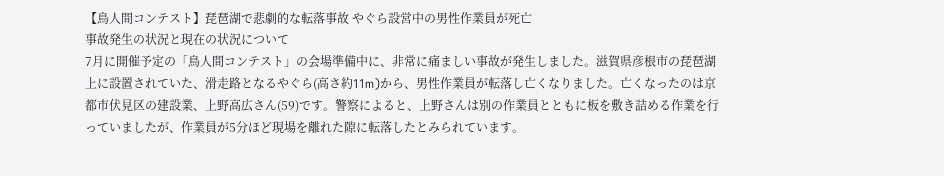【鳥人間コンテスト】琵琶湖で悲劇的な転落事故 やぐら設営中の男性作業員が死亡
事故発生の状況と現在の状況について
7月に開催予定の「鳥人間コンテスト」の会場準備中に、非常に痛ましい事故が発生しました。滋賀県彦根市の琵琶湖上に設置されていた、滑走路となるやぐら(高さ約11m)から、男性作業員が転落し亡くなりました。亡くなったのは京都市伏見区の建設業、上野高広さん(59)です。警察によると、上野さんは別の作業員とともに板を敷き詰める作業を行っていましたが、作業員が5分ほど現場を離れた隙に転落したとみられています。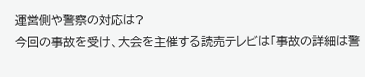運営側や警察の対応は?
今回の事故を受け、大会を主催する読売テレビは「事故の詳細は警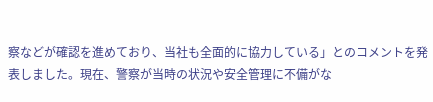察などが確認を進めており、当社も全面的に協力している」とのコメントを発表しました。現在、警察が当時の状況や安全管理に不備がな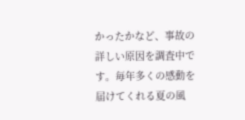かったかなど、事故の詳しい原因を調査中です。毎年多くの感動を届けてくれる夏の風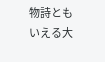物詩ともいえる大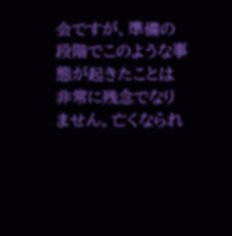会ですが、準備の段階でこのような事態が起きたことは非常に残念でなりません。亡くなられ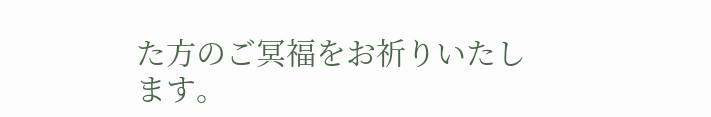た方のご冥福をお祈りいたします。